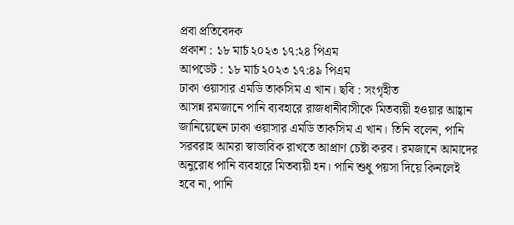প্রবা প্রতিবেদক
প্রকাশ : ১৮ মার্চ ২০২৩ ১৭:২৪ পিএম
আপডেট : ১৮ মার্চ ২০২৩ ১৭:৪৯ পিএম
ঢাকা ওয়াসার এমডি তাকসিম এ খান। ছবি : সংগৃহীত
আসন্ন রমজানে পানি ব্যবহারে রাজধানীবাসীকে মিতব্যয়ী হওয়ার আহ্বান জানিয়েছেন ঢাকা ওয়াসার এমডি তাকসিম এ খান। তিনি বলেন, পানি সরবরাহ আমরা স্বাভাবিক রাখতে আপ্রাণ চেষ্টা করব। রমজানে আমাদের অনুরোধ পানি ব্যবহারে মিতব্যয়ী হন। পানি শুধু পয়সা দিয়ে কিনলেই হবে না, পানি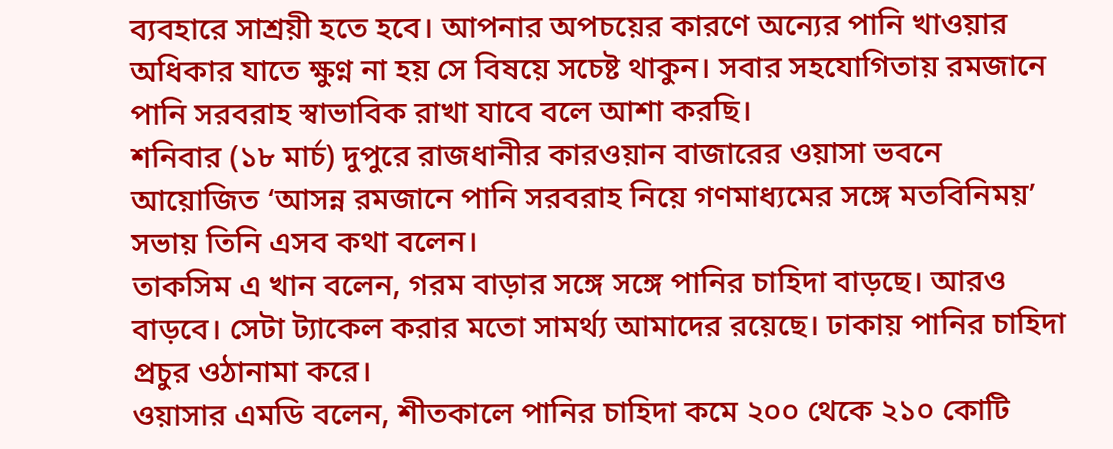ব্যবহারে সাশ্রয়ী হতে হবে। আপনার অপচয়ের কারণে অন্যের পানি খাওয়ার অধিকার যাতে ক্ষুণ্ন না হয় সে বিষয়ে সচেষ্ট থাকুন। সবার সহযোগিতায় রমজানে পানি সরবরাহ স্বাভাবিক রাখা যাবে বলে আশা করছি।
শনিবার (১৮ মার্চ) দুপুরে রাজধানীর কারওয়ান বাজারের ওয়াসা ভবনে আয়োজিত ‘আসন্ন রমজানে পানি সরবরাহ নিয়ে গণমাধ্যমের সঙ্গে মতবিনিময়’ সভায় তিনি এসব কথা বলেন।
তাকসিম এ খান বলেন, গরম বাড়ার সঙ্গে সঙ্গে পানির চাহিদা বাড়ছে। আরও বাড়বে। সেটা ট্যাকেল করার মতো সামর্থ্য আমাদের রয়েছে। ঢাকায় পানির চাহিদা প্রচুর ওঠানামা করে।
ওয়াসার এমডি বলেন, শীতকালে পানির চাহিদা কমে ২০০ থেকে ২১০ কোটি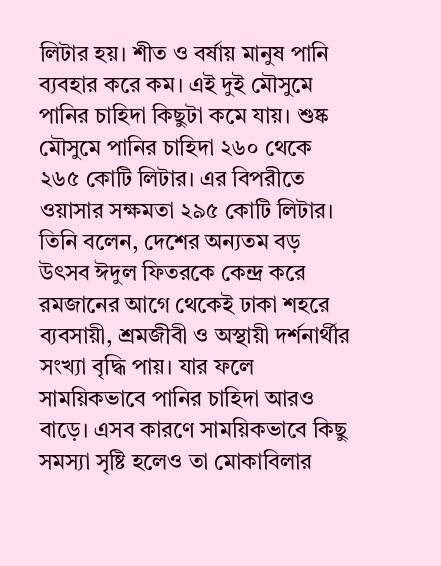লিটার হয়। শীত ও বর্ষায় মানুষ পানি ব্যবহার করে কম। এই দুই মৌসুমে পানির চাহিদা কিছুটা কমে যায়। শুষ্ক মৌসুমে পানির চাহিদা ২৬০ থেকে ২৬৫ কোটি লিটার। এর বিপরীতে ওয়াসার সক্ষমতা ২৯৫ কোটি লিটার।
তিনি বলেন, দেশের অন্যতম বড় উৎসব ঈদুল ফিতরকে কেন্দ্র করে রমজানের আগে থেকেই ঢাকা শহরে ব্যবসায়ী, শ্রমজীবী ও অস্থায়ী দর্শনার্থীর সংখ্যা বৃদ্ধি পায়। যার ফলে সাময়িকভাবে পানির চাহিদা আরও বাড়ে। এসব কারণে সাময়িকভাবে কিছু সমস্যা সৃষ্টি হলেও তা মোকাবিলার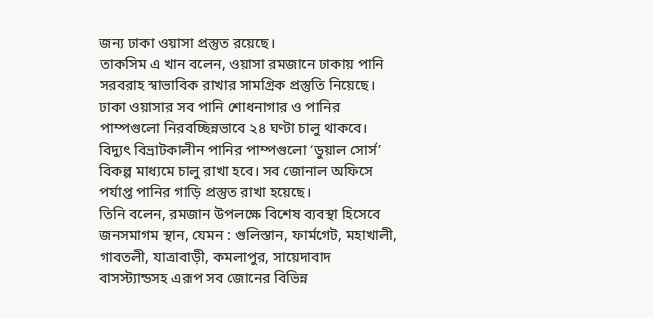জন্য ঢাকা ওয়াসা প্রস্তুত রয়েছে।
তাকসিম এ খান বলেন, ওয়াসা রমজানে ঢাকায় পানি সরবরাহ স্বাভাবিক রাখার সামগ্রিক প্রস্তুতি নিয়েছে। ঢাকা ওয়াসার সব পানি শোধনাগার ও পানির পাম্পগুলো নিরবচ্ছিন্নভাবে ২৪ ঘণ্টা চালু থাকবে। বিদ্যুৎ বিভ্ৰাটকালীন পানির পাম্পগুলো ‘ডুয়াল সোর্স’ বিকল্প মাধ্যমে চালু রাখা হবে। সব জোনাল অফিসে পর্যাপ্ত পানির গাড়ি প্রস্তুত রাখা হয়েছে।
তিনি বলেন, রমজান উপলক্ষে বিশেষ ব্যবস্থা হিসেবে জনসমাগম স্থান, যেমন : গুলিস্তান, ফার্মগেট, মহাখালী, গাবতলী, যাত্রাবাড়ী, কমলাপুর, সায়েদাবাদ বাসস্ট্যান্ডসহ এরূপ সব জোনের বিভিন্ন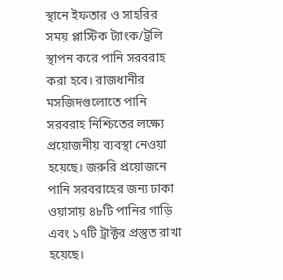স্থানে ইফতার ও সাহরির সময় প্লাস্টিক ট্যাংক/ট্রলি স্থাপন করে পানি সরবরাহ করা হবে। রাজধানীর মসজিদগুলোতে পানি সরবরাহ নিশ্চিতের লক্ষ্যে প্রয়োজনীয় ব্যবস্থা নেওয়া হয়েছে। জরুরি প্রয়োজনে পানি সরবরাহের জন্য ঢাকা ওয়াসায় ৪৮টি পানির গাড়ি এবং ১৭টি ট্রাক্টর প্রস্তুত রাখা হয়েছে।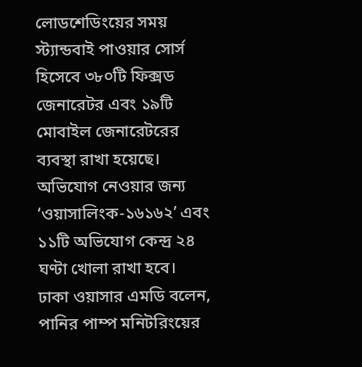লোডশেডিংয়ের সময় স্ট্যান্ডবাই পাওয়ার সোর্স হিসেবে ৩৮০টি ফিক্সড জেনারেটর এবং ১৯টি মোবাইল জেনারেটরের ব্যবস্থা রাখা হয়েছে। অভিযোগ নেওয়ার জন্য ‘ওয়াসালিংক-১৬১৬২’ এবং ১১টি অভিযোগ কেন্দ্ৰ ২৪ ঘণ্টা খোলা রাখা হবে।
ঢাকা ওয়াসার এমডি বলেন, পানির পাম্প মনিটরিংয়ের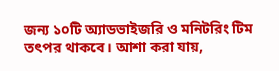জন্য ১০টি অ্যাডভাইজরি ও মনিটরিং টিম তৎপর থাকবে। আশা করা যায়,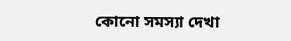কোনো সমস্যা দেখা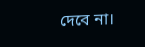দেবে না।